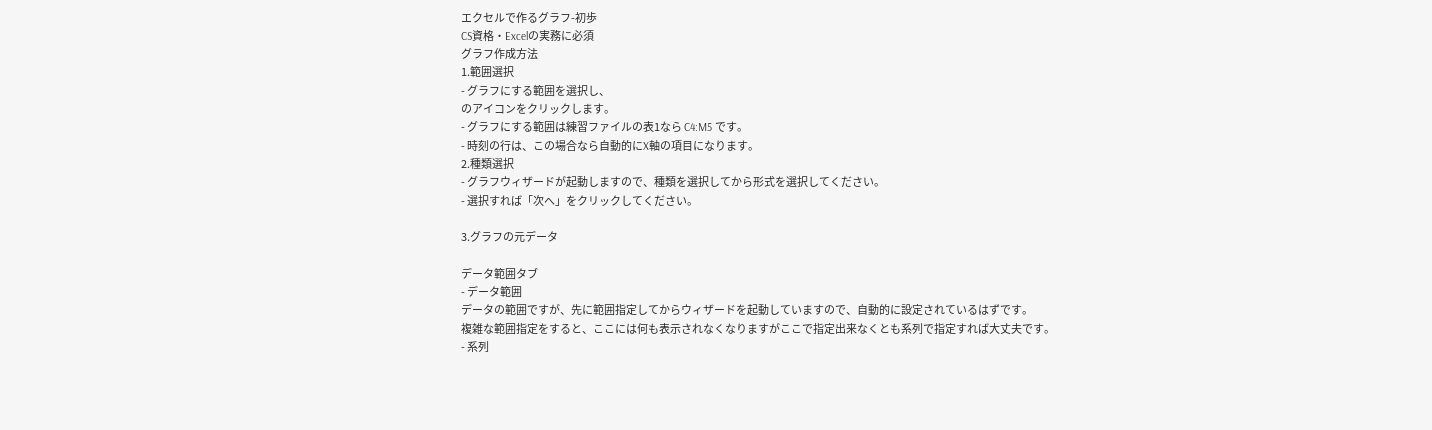エクセルで作るグラフ-初歩
CS資格・Excelの実務に必須
グラフ作成方法
1.範囲選択
- グラフにする範囲を選択し、
のアイコンをクリックします。
- グラフにする範囲は練習ファイルの表1なら C4:M5 です。
- 時刻の行は、この場合なら自動的にX軸の項目になります。
2.種類選択
- グラフウィザードが起動しますので、種類を選択してから形式を選択してください。
- 選択すれば「次へ」をクリックしてください。

3.グラフの元データ

データ範囲タブ
- データ範囲
データの範囲ですが、先に範囲指定してからウィザードを起動していますので、自動的に設定されているはずです。
複雑な範囲指定をすると、ここには何も表示されなくなりますがここで指定出来なくとも系列で指定すれば大丈夫です。
- 系列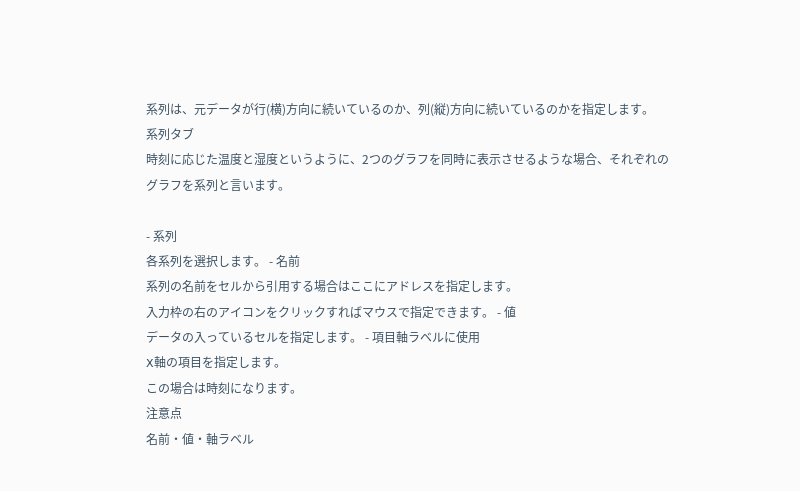系列は、元データが行(横)方向に続いているのか、列(縦)方向に続いているのかを指定します。
系列タブ
時刻に応じた温度と湿度というように、2つのグラフを同時に表示させるような場合、それぞれのグラフを系列と言います。

- 系列
各系列を選択します。 - 名前
系列の名前をセルから引用する場合はここにアドレスを指定します。
入力枠の右のアイコンをクリックすればマウスで指定できます。 - 値
データの入っているセルを指定します。 - 項目軸ラベルに使用
X軸の項目を指定します。
この場合は時刻になります。
注意点
名前・値・軸ラベル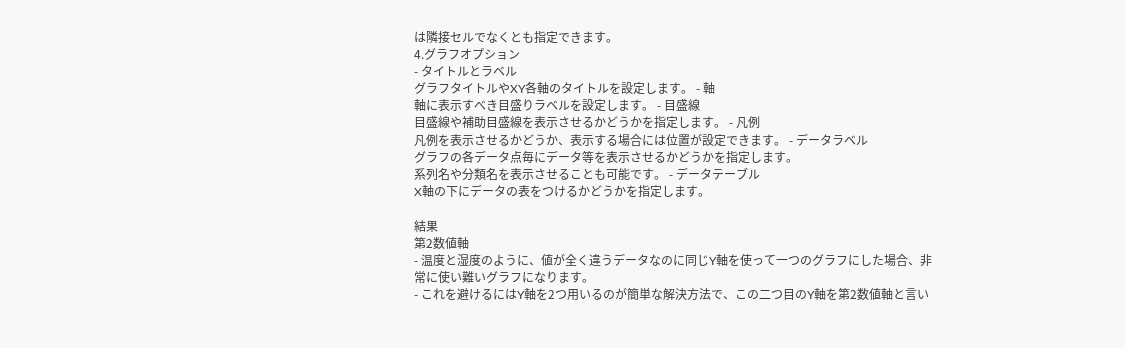は隣接セルでなくとも指定できます。
4.グラフオプション
- タイトルとラベル
グラフタイトルやXY各軸のタイトルを設定します。 - 軸
軸に表示すべき目盛りラベルを設定します。 - 目盛線
目盛線や補助目盛線を表示させるかどうかを指定します。 - 凡例
凡例を表示させるかどうか、表示する場合には位置が設定できます。 - データラベル
グラフの各データ点毎にデータ等を表示させるかどうかを指定します。
系列名や分類名を表示させることも可能です。 - データテーブル
X軸の下にデータの表をつけるかどうかを指定します。

結果
第2数値軸
- 温度と湿度のように、値が全く違うデータなのに同じY軸を使って一つのグラフにした場合、非常に使い難いグラフになります。
- これを避けるにはY軸を2つ用いるのが簡単な解決方法で、この二つ目のY軸を第2数値軸と言い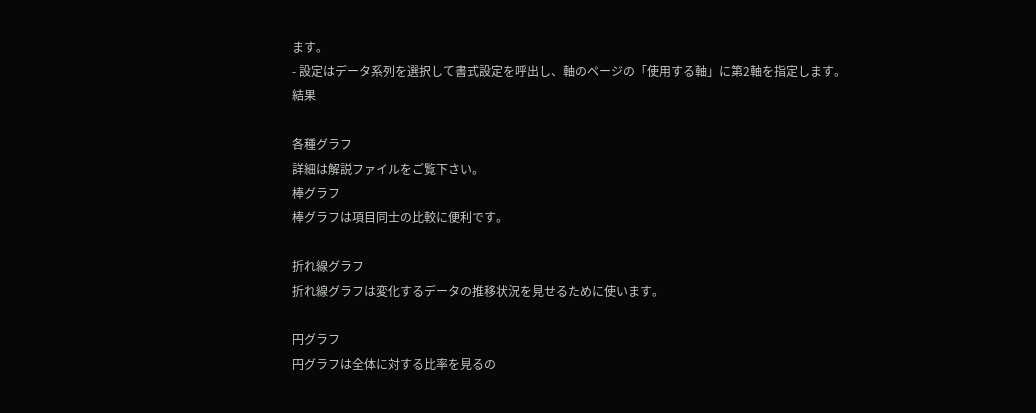ます。
- 設定はデータ系列を選択して書式設定を呼出し、軸のページの「使用する軸」に第2軸を指定します。
結果

各種グラフ
詳細は解説ファイルをご覧下さい。
棒グラフ
棒グラフは項目同士の比較に便利です。

折れ線グラフ
折れ線グラフは変化するデータの推移状況を見せるために使います。

円グラフ
円グラフは全体に対する比率を見るの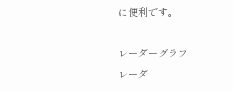に便利です。

レーダーグラフ
レーダ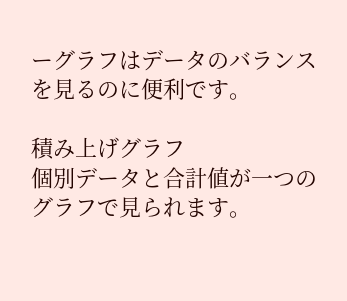ーグラフはデータのバランスを見るのに便利です。

積み上げグラフ
個別データと合計値が一つのグラフで見られます。